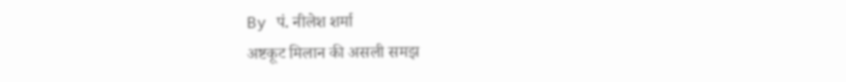By पं. नीलेश शर्मा
अष्टकूट मिलान की असली समझ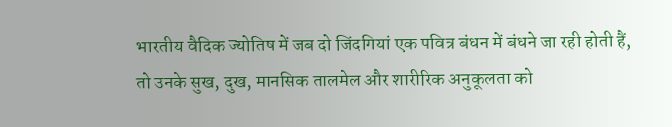भारतीय वैदिक ज्योतिष में जब दो जिंदगियां एक पवित्र बंधन में बंधने जा रही होती हैं, तो उनके सुख, दुख, मानसिक तालमेल और शारीरिक अनुकूलता को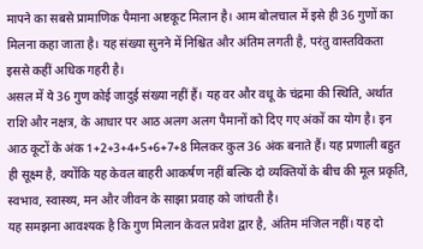मापने का सबसे प्रामाणिक पैमाना अष्टकूट मिलान है। आम बोलचाल में इसे ही 36 गुणों का मिलना कहा जाता है। यह संख्या सुनने में निश्चित और अंतिम लगती है, परंतु वास्तविकता इससे कहीं अधिक गहरी है।
असल में ये 36 गुण कोई जादुई संख्या नहीं हैं। यह वर और वधू के चंद्रमा की स्थिति, अर्थात राशि और नक्षत्र, के आधार पर आठ अलग अलग पैमानों को दिए गए अंकों का योग है। इन आठ कूटों के अंक 1+2+3+4+5+6+7+8 मिलकर कुल 36 अंक बनाते हैं। यह प्रणाली बहुत ही सूक्ष्म है, क्योंकि यह केवल बाहरी आकर्षण नहीं बल्कि दो व्यक्तियों के बीच की मूल प्रकृति, स्वभाव, स्वास्थ्य, मन और जीवन के साझा प्रवाह को जांचती है।
यह समझना आवश्यक है कि गुण मिलान केवल प्रवेश द्वार है, अंतिम मंजिल नहीं। यह दो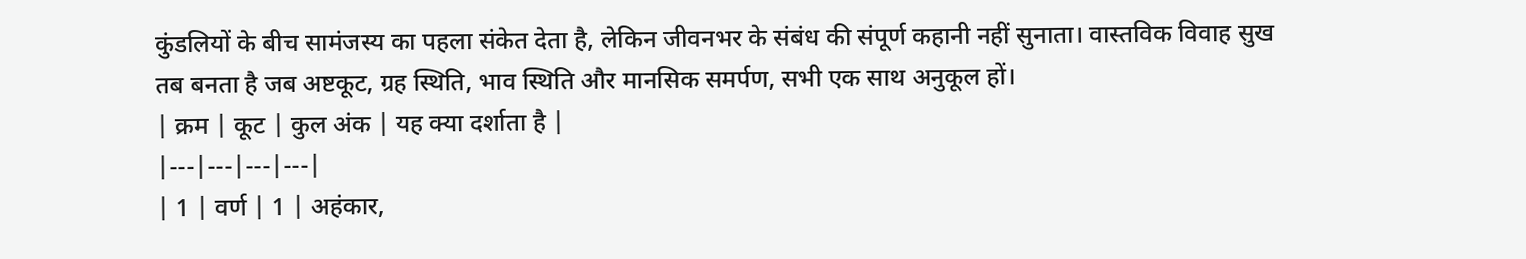कुंडलियों के बीच सामंजस्य का पहला संकेत देता है, लेकिन जीवनभर के संबंध की संपूर्ण कहानी नहीं सुनाता। वास्तविक विवाह सुख तब बनता है जब अष्टकूट, ग्रह स्थिति, भाव स्थिति और मानसिक समर्पण, सभी एक साथ अनुकूल हों।
| क्रम | कूट | कुल अंक | यह क्या दर्शाता है |
|---|---|---|---|
| 1 | वर्ण | 1 | अहंकार,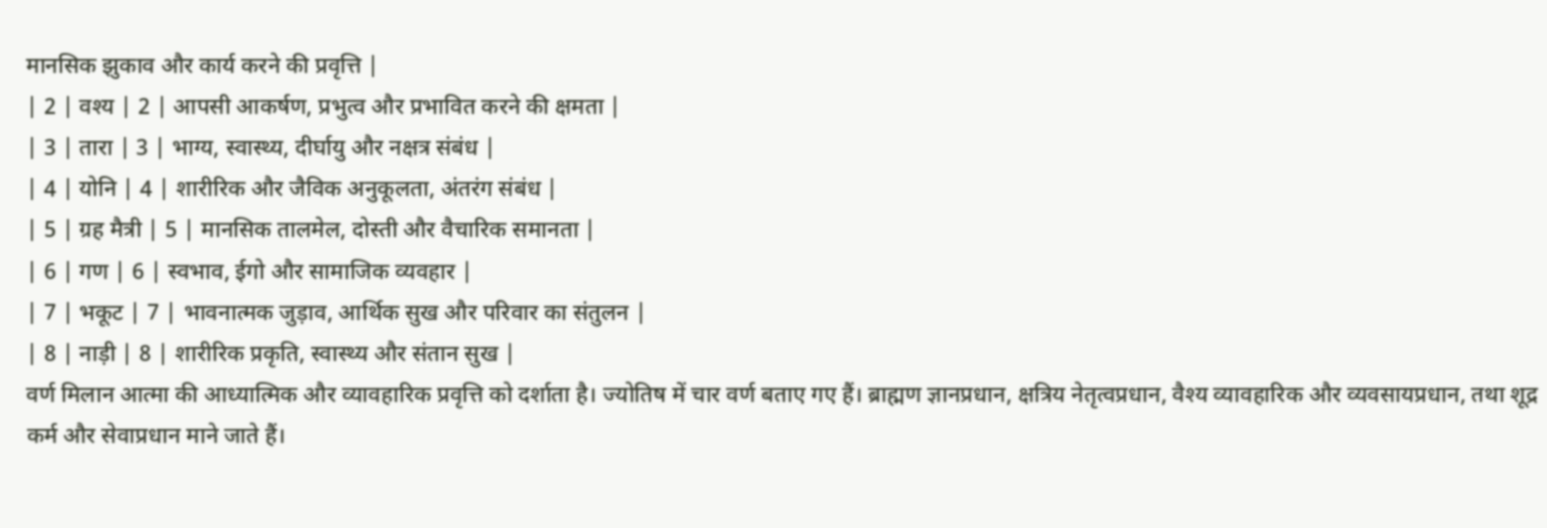मानसिक झुकाव और कार्य करने की प्रवृत्ति |
| 2 | वश्य | 2 | आपसी आकर्षण, प्रभुत्व और प्रभावित करने की क्षमता |
| 3 | तारा | 3 | भाग्य, स्वास्थ्य, दीर्घायु और नक्षत्र संबंध |
| 4 | योनि | 4 | शारीरिक और जैविक अनुकूलता, अंतरंग संबंध |
| 5 | ग्रह मैत्री | 5 | मानसिक तालमेल, दोस्ती और वैचारिक समानता |
| 6 | गण | 6 | स्वभाव, ईगो और सामाजिक व्यवहार |
| 7 | भकूट | 7 | भावनात्मक जुड़ाव, आर्थिक सुख और परिवार का संतुलन |
| 8 | नाड़ी | 8 | शारीरिक प्रकृति, स्वास्थ्य और संतान सुख |
वर्ण मिलान आत्मा की आध्यात्मिक और व्यावहारिक प्रवृत्ति को दर्शाता है। ज्योतिष में चार वर्ण बताए गए हैं। ब्राह्मण ज्ञानप्रधान, क्षत्रिय नेतृत्वप्रधान, वैश्य व्यावहारिक और व्यवसायप्रधान, तथा शूद्र कर्म और सेवाप्रधान माने जाते हैं।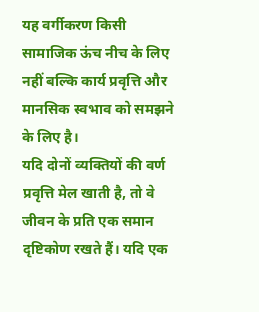यह वर्गीकरण किसी सामाजिक ऊंच नीच के लिए नहीं बल्कि कार्य प्रवृत्ति और मानसिक स्वभाव को समझने के लिए है।
यदि दोनों व्यक्तियों की वर्ण प्रवृत्ति मेल खाती है, तो वे जीवन के प्रति एक समान दृष्टिकोण रखते हैं। यदि एक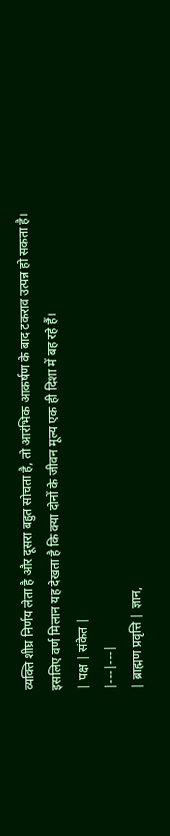व्यक्ति शीघ्र निर्णय लेता है और दूसरा बहुत सोचता है, तो आरंभिक आकर्षण के बाद टकराव उत्पन्न हो सकता है। इसलिए वर्ण मिलान यह देखता है कि क्या दोनों के जीवन मूल्य एक ही दिशा में बह रहे हैं।
| पक्ष | संकेत |
|---|---|
| ब्राह्मण प्रवृत्ति | ज्ञान,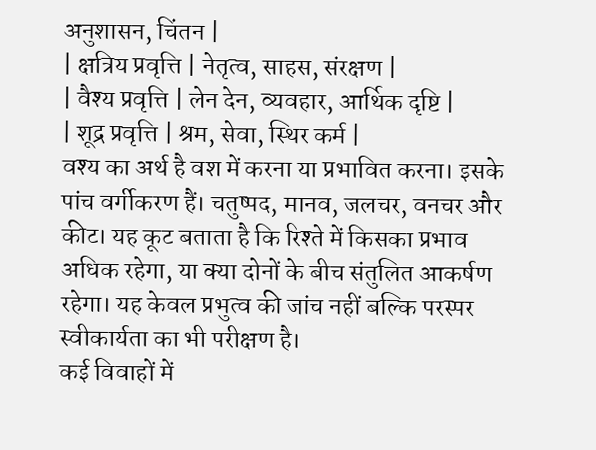अनुशासन, चिंतन |
| क्षत्रिय प्रवृत्ति | नेतृत्व, साहस, संरक्षण |
| वैश्य प्रवृत्ति | लेन देन, व्यवहार, आर्थिक दृष्टि |
| शूद्र प्रवृत्ति | श्रम, सेवा, स्थिर कर्म |
वश्य का अर्थ है वश में करना या प्रभावित करना। इसके पांच वर्गीकरण हैं। चतुष्पद, मानव, जलचर, वनचर और कीट। यह कूट बताता है कि रिश्ते में किसका प्रभाव अधिक रहेगा, या क्या दोनों के बीच संतुलित आकर्षण रहेगा। यह केवल प्रभुत्व की जांच नहीं बल्कि परस्पर स्वीकार्यता का भी परीक्षण है।
कई विवाहों में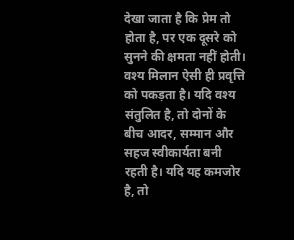देखा जाता है कि प्रेम तो होता है, पर एक दूसरे को सुनने की क्षमता नहीं होती। वश्य मिलान ऐसी ही प्रवृत्ति को पकड़ता है। यदि वश्य संतुलित है, तो दोनों के बीच आदर, सम्मान और सहज स्वीकार्यता बनी रहती है। यदि यह कमजोर है, तो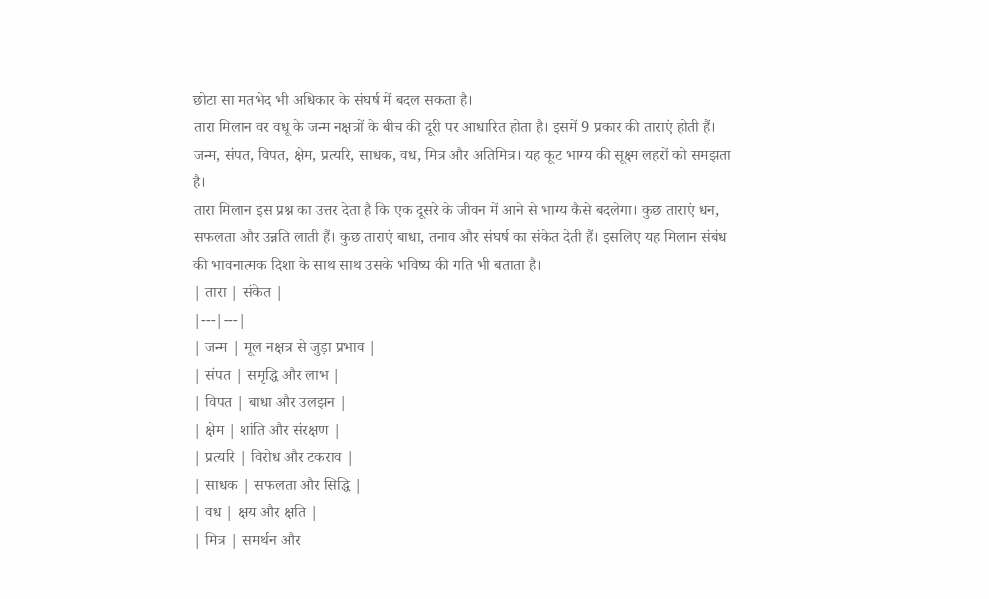छोटा सा मतभेद भी अधिकार के संघर्ष में बदल सकता है।
तारा मिलान वर वधू के जन्म नक्षत्रों के बीच की दूरी पर आधारित होता है। इसमें 9 प्रकार की ताराएं होती हैं। जन्म, संपत, विपत, क्षेम, प्रत्यरि, साधक, वध, मित्र और अतिमित्र। यह कूट भाग्य की सूक्ष्म लहरों को समझता है।
तारा मिलान इस प्रश्न का उत्तर देता है कि एक दूसरे के जीवन में आने से भाग्य कैसे बदलेगा। कुछ ताराएं धन, सफलता और उन्नति लाती हैं। कुछ ताराएं बाधा, तनाव और संघर्ष का संकेत देती हैं। इसलिए यह मिलान संबंध की भावनात्मक दिशा के साथ साथ उसके भविष्य की गति भी बताता है।
| तारा | संकेत |
|---|---|
| जन्म | मूल नक्षत्र से जुड़ा प्रभाव |
| संपत | समृद्धि और लाभ |
| विपत | बाधा और उलझन |
| क्षेम | शांति और संरक्षण |
| प्रत्यरि | विरोध और टकराव |
| साधक | सफलता और सिद्धि |
| वध | क्षय और क्षति |
| मित्र | समर्थन और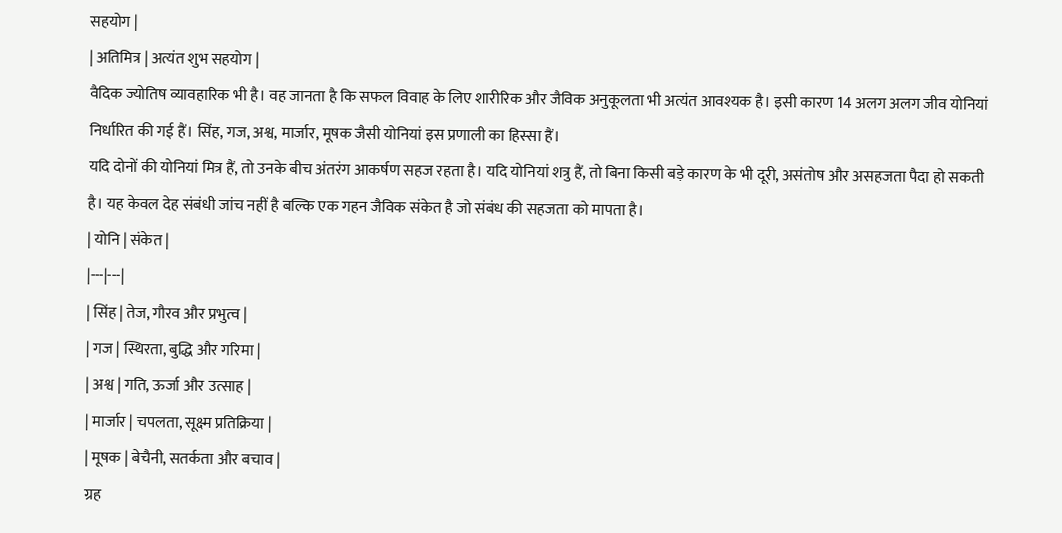सहयोग |
| अतिमित्र | अत्यंत शुभ सहयोग |
वैदिक ज्योतिष व्यावहारिक भी है। वह जानता है कि सफल विवाह के लिए शारीरिक और जैविक अनुकूलता भी अत्यंत आवश्यक है। इसी कारण 14 अलग अलग जीव योनियां निर्धारित की गई हैं। सिंह, गज, अश्व, मार्जार, मूषक जैसी योनियां इस प्रणाली का हिस्सा हैं।
यदि दोनों की योनियां मित्र हैं, तो उनके बीच अंतरंग आकर्षण सहज रहता है। यदि योनियां शत्रु हैं, तो बिना किसी बड़े कारण के भी दूरी, असंतोष और असहजता पैदा हो सकती है। यह केवल देह संबंधी जांच नहीं है बल्कि एक गहन जैविक संकेत है जो संबंध की सहजता को मापता है।
| योनि | संकेत |
|---|---|
| सिंह | तेज, गौरव और प्रभुत्व |
| गज | स्थिरता, बुद्धि और गरिमा |
| अश्व | गति, ऊर्जा और उत्साह |
| मार्जार | चपलता, सूक्ष्म प्रतिक्रिया |
| मूषक | बेचैनी, सतर्कता और बचाव |
ग्रह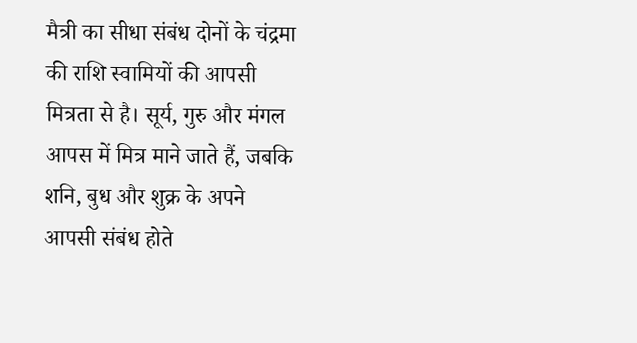मैत्री का सीधा संबंध दोनों के चंद्रमा की राशि स्वामियों की आपसी मित्रता से है। सूर्य, गुरु और मंगल आपस में मित्र माने जाते हैं, जबकि शनि, बुध और शुक्र के अपने आपसी संबंध होते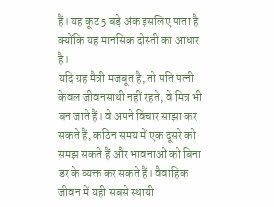हैं। यह कूट 5 बड़े अंक इसलिए पाता है क्योंकि यह मानसिक दोस्ती का आधार है।
यदि ग्रह मैत्री मजबूत है, तो पति पत्नी केवल जीवनसाथी नहीं रहते, वे मित्र भी बन जाते हैं। वे अपने विचार साझा कर सकते हैं, कठिन समय में एक दूसरे को समझ सकते हैं और भावनाओं को बिना डर के व्यक्त कर सकते हैं। वैवाहिक जीवन में यही सबसे स्थायी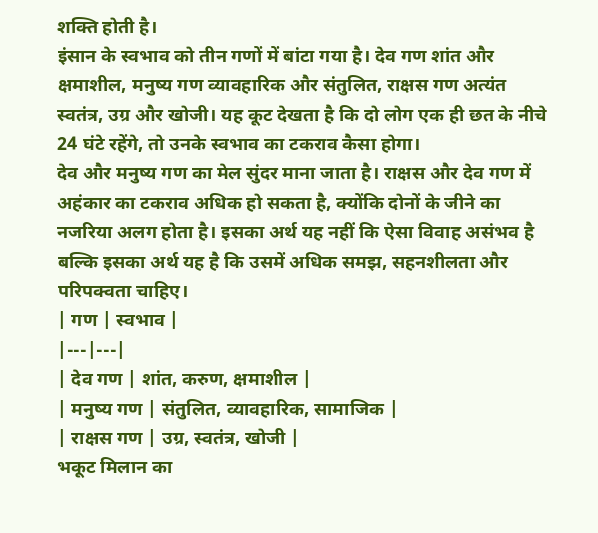शक्ति होती है।
इंसान के स्वभाव को तीन गणों में बांटा गया है। देव गण शांत और क्षमाशील, मनुष्य गण व्यावहारिक और संतुलित, राक्षस गण अत्यंत स्वतंत्र, उग्र और खोजी। यह कूट देखता है कि दो लोग एक ही छत के नीचे 24 घंटे रहेंगे, तो उनके स्वभाव का टकराव कैसा होगा।
देव और मनुष्य गण का मेल सुंदर माना जाता है। राक्षस और देव गण में अहंकार का टकराव अधिक हो सकता है, क्योंकि दोनों के जीने का नजरिया अलग होता है। इसका अर्थ यह नहीं कि ऐसा विवाह असंभव है बल्कि इसका अर्थ यह है कि उसमें अधिक समझ, सहनशीलता और परिपक्वता चाहिए।
| गण | स्वभाव |
|---|---|
| देव गण | शांत, करुण, क्षमाशील |
| मनुष्य गण | संतुलित, व्यावहारिक, सामाजिक |
| राक्षस गण | उग्र, स्वतंत्र, खोजी |
भकूट मिलान का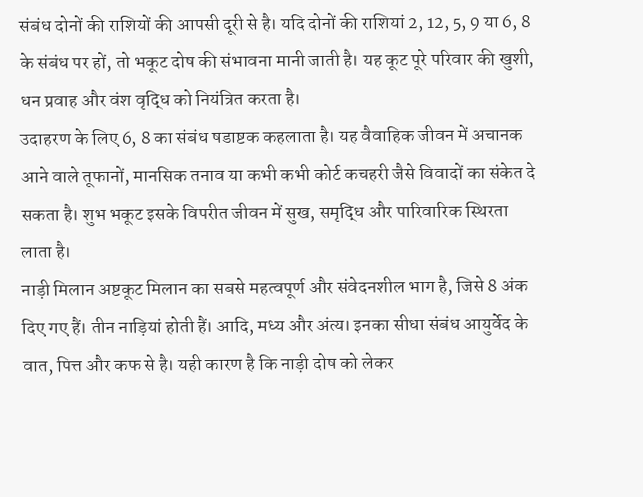संबंध दोनों की राशियों की आपसी दूरी से है। यदि दोनों की राशियां 2, 12, 5, 9 या 6, 8 के संबंध पर हों, तो भकूट दोष की संभावना मानी जाती है। यह कूट पूरे परिवार की खुशी, धन प्रवाह और वंश वृद्धि को नियंत्रित करता है।
उदाहरण के लिए 6, 8 का संबंध षडाष्टक कहलाता है। यह वैवाहिक जीवन में अचानक आने वाले तूफानों, मानसिक तनाव या कभी कभी कोर्ट कचहरी जैसे विवादों का संकेत दे सकता है। शुभ भकूट इसके विपरीत जीवन में सुख, समृद्धि और पारिवारिक स्थिरता लाता है।
नाड़ी मिलान अष्टकूट मिलान का सबसे महत्वपूर्ण और संवेदनशील भाग है, जिसे 8 अंक दिए गए हैं। तीन नाड़ियां होती हैं। आदि, मध्य और अंत्य। इनका सीधा संबंध आयुर्वेद के वात, पित्त और कफ से है। यही कारण है कि नाड़ी दोष को लेकर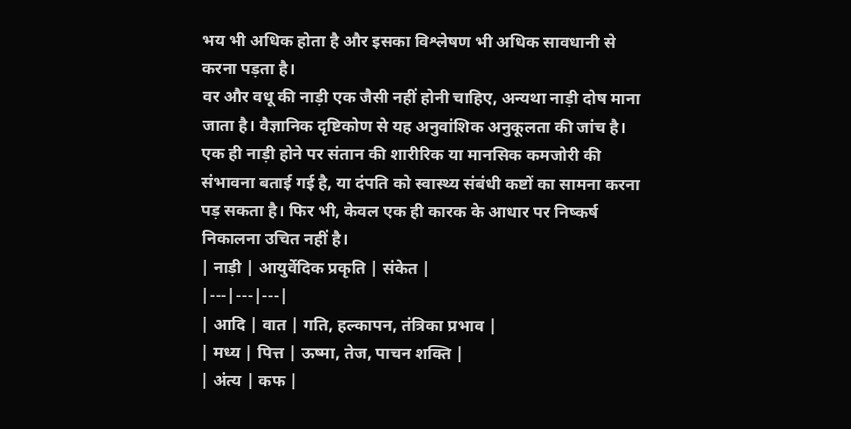भय भी अधिक होता है और इसका विश्लेषण भी अधिक सावधानी से करना पड़ता है।
वर और वधू की नाड़ी एक जैसी नहीं होनी चाहिए, अन्यथा नाड़ी दोष माना जाता है। वैज्ञानिक दृष्टिकोण से यह अनुवांशिक अनुकूलता की जांच है। एक ही नाड़ी होने पर संतान की शारीरिक या मानसिक कमजोरी की संभावना बताई गई है, या दंपति को स्वास्थ्य संबंधी कष्टों का सामना करना पड़ सकता है। फिर भी, केवल एक ही कारक के आधार पर निष्कर्ष निकालना उचित नहीं है।
| नाड़ी | आयुर्वेदिक प्रकृति | संकेत |
|---|---|---|
| आदि | वात | गति, हल्कापन, तंत्रिका प्रभाव |
| मध्य | पित्त | ऊष्मा, तेज, पाचन शक्ति |
| अंत्य | कफ |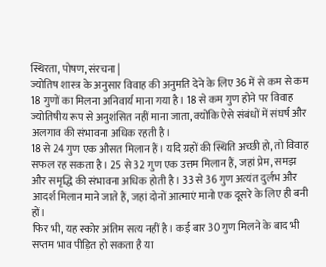स्थिरता, पोषण, संरचना |
ज्योतिष शास्त्र के अनुसार विवाह की अनुमति देने के लिए 36 में से कम से कम 18 गुणों का मिलना अनिवार्य माना गया है। 18 से कम गुण होने पर विवाह ज्योतिषीय रूप से अनुशंसित नहीं माना जाता, क्योंकि ऐसे संबंधों में संघर्ष और अलगाव की संभावना अधिक रहती है।
18 से 24 गुण एक औसत मिलान हैं। यदि ग्रहों की स्थिति अच्छी हो, तो विवाह सफल रह सकता है। 25 से 32 गुण एक उत्तम मिलान हैं, जहां प्रेम, समझ और समृद्धि की संभावना अधिक होती है। 33 से 36 गुण अत्यंत दुर्लभ और आदर्श मिलान माने जाते हैं, जहां दोनों आत्माएं मानो एक दूसरे के लिए ही बनी हों।
फिर भी, यह स्कोर अंतिम सत्य नहीं है। कई बार 30 गुण मिलने के बाद भी सप्तम भाव पीड़ित हो सकता है या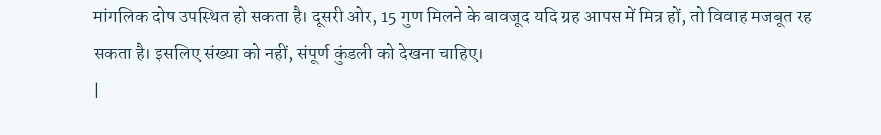मांगलिक दोष उपस्थित हो सकता है। दूसरी ओर, 15 गुण मिलने के बावजूद यदि ग्रह आपस में मित्र हों, तो विवाह मजबूत रह सकता है। इसलिए संख्या को नहीं, संपूर्ण कुंडली को देखना चाहिए।
|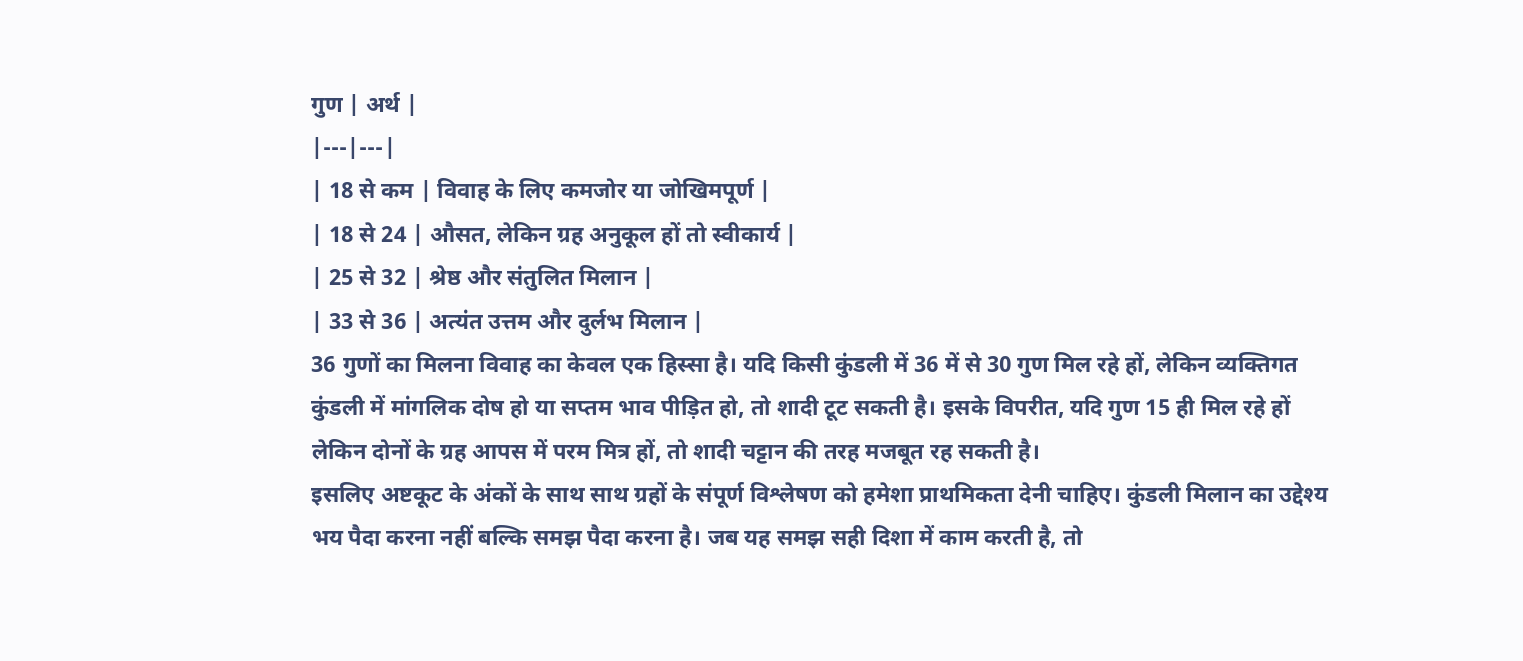गुण | अर्थ |
|---|---|
| 18 से कम | विवाह के लिए कमजोर या जोखिमपूर्ण |
| 18 से 24 | औसत, लेकिन ग्रह अनुकूल हों तो स्वीकार्य |
| 25 से 32 | श्रेष्ठ और संतुलित मिलान |
| 33 से 36 | अत्यंत उत्तम और दुर्लभ मिलान |
36 गुणों का मिलना विवाह का केवल एक हिस्सा है। यदि किसी कुंडली में 36 में से 30 गुण मिल रहे हों, लेकिन व्यक्तिगत कुंडली में मांगलिक दोष हो या सप्तम भाव पीड़ित हो, तो शादी टूट सकती है। इसके विपरीत, यदि गुण 15 ही मिल रहे हों लेकिन दोनों के ग्रह आपस में परम मित्र हों, तो शादी चट्टान की तरह मजबूत रह सकती है।
इसलिए अष्टकूट के अंकों के साथ साथ ग्रहों के संपूर्ण विश्लेषण को हमेशा प्राथमिकता देनी चाहिए। कुंडली मिलान का उद्देश्य भय पैदा करना नहीं बल्कि समझ पैदा करना है। जब यह समझ सही दिशा में काम करती है, तो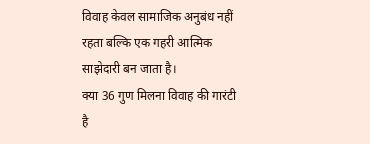विवाह केवल सामाजिक अनुबंध नहीं रहता बल्कि एक गहरी आत्मिक साझेदारी बन जाता है।
क्या 36 गुण मिलना विवाह की गारंटी है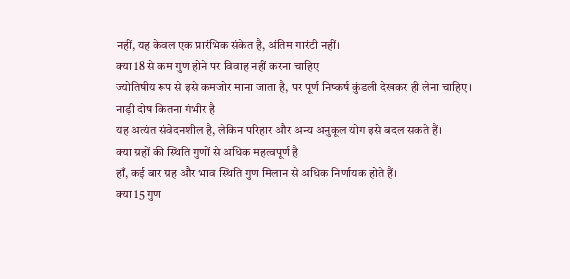नहीं, यह केवल एक प्रारंभिक संकेत है, अंतिम गारंटी नहीं।
क्या 18 से कम गुण होने पर विवाह नहीं करना चाहिए
ज्योतिषीय रूप से इसे कमजोर माना जाता है, पर पूर्ण निष्कर्ष कुंडली देखकर ही लेना चाहिए।
नाड़ी दोष कितना गंभीर है
यह अत्यंत संवेदनशील है, लेकिन परिहार और अन्य अनुकूल योग इसे बदल सकते हैं।
क्या ग्रहों की स्थिति गुणों से अधिक महत्वपूर्ण है
हाँ, कई बार ग्रह और भाव स्थिति गुण मिलान से अधिक निर्णायक होते हैं।
क्या 15 गुण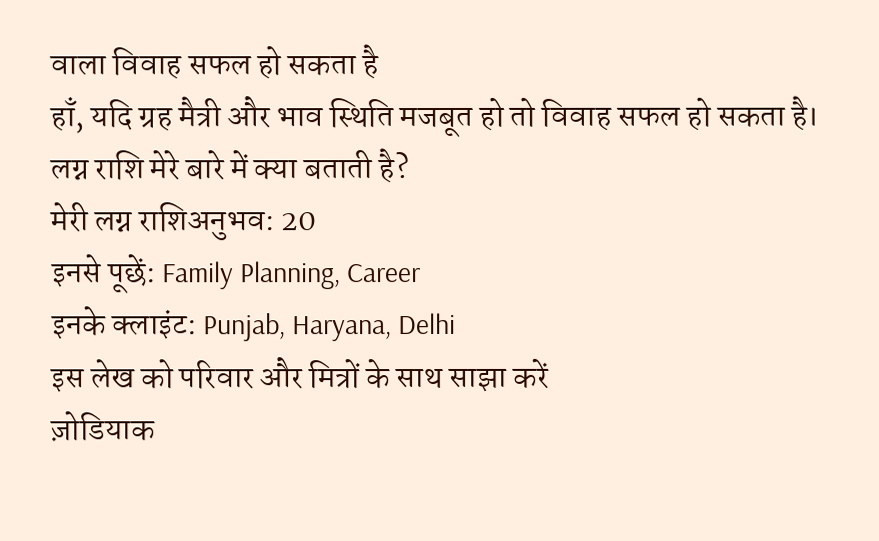वाला विवाह सफल हो सकता है
हाँ, यदि ग्रह मैत्री और भाव स्थिति मजबूत हो तो विवाह सफल हो सकता है।
लग्न राशि मेरे बारे में क्या बताती है?
मेरी लग्न राशिअनुभव: 20
इनसे पूछें: Family Planning, Career
इनके क्लाइंट: Punjab, Haryana, Delhi
इस लेख को परिवार और मित्रों के साथ साझा करें
ज़ोडियाक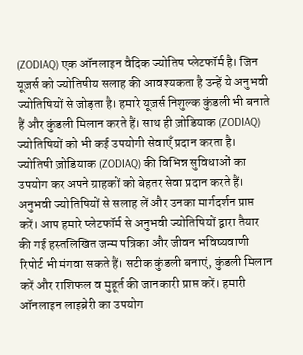(ZODIAQ) एक ऑनलाइन वैदिक ज्योतिष प्लेटफॉर्म है। जिन यूज़र्स को ज्योतिषीय सलाह की आवश्यकता है उन्हें ये अनुभवी ज्योतिषियों से जोड़ता है। हमारे यूज़र्स निशुल्क कुंडली भी बनाते हैं और कुंडली मिलान करते हैं। साथ ही ज़ोडियाक (ZODIAQ) ज्योतिषियों को भी कई उपयोगी सेवाएँ प्रदान करता है। ज्योतिषी ज़ोडियाक (ZODIAQ) की विभिन्न सुविधाओं का उपयोग कर अपने ग्राहकों को बेहतर सेवा प्रदान करते हैं।
अनुभवी ज्योतिषियों से सलाह लें और उनका मार्गदर्शन प्राप्त करें। आप हमारे प्लेटफॉर्म से अनुभवी ज्योतिषियों द्वारा तैयार की गई हस्तलिखित जन्म पत्रिका और जीवन भविष्यवाणी रिपोर्ट भी मंगवा सकते हैं। सटीक कुंडली बनाएं, कुंडली मिलान करें और राशिफल व मुहूर्त की जानकारी प्राप्त करें। हमारी ऑनलाइन लाइब्रेरी का उपयोग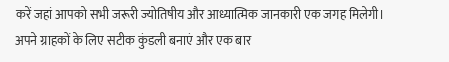करें जहां आपको सभी जरूरी ज्योतिषीय और आध्यात्मिक जानकारी एक जगह मिलेगी।
अपने ग्राहकों के लिए सटीक कुंडली बनाएं और एक बार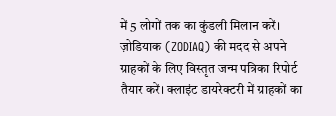में 5 लोगों तक का कुंडली मिलान करें। ज़ोडियाक (ZODIAQ) की मदद से अपने ग्राहकों के लिए विस्तृत जन्म पत्रिका रिपोर्ट तैयार करें। क्लाइंट डायरेक्टरी में ग्राहकों का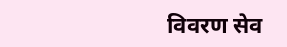विवरण सेव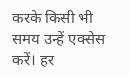करके किसी भी समय उन्हें एक्सेस करें। हर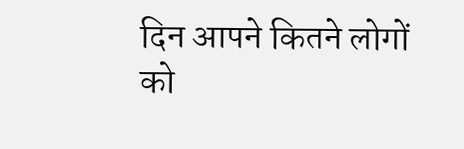दिन आपने कितने लोगों को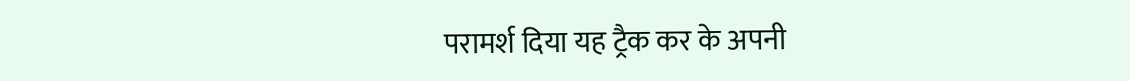परामर्श दिया यह ट्रैक कर के अपनी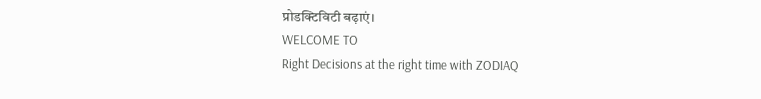प्रोडक्टिविटी बढ़ाएं।
WELCOME TO
Right Decisions at the right time with ZODIAQ